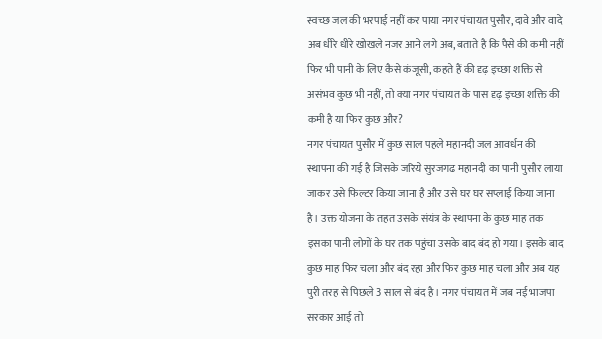स्वच्छ जल की भरपाई नहीं कर पाया नगर पंचायत पुसौर, दावे और वादे अब धीरे धीरे खोखले नजर आने लगे अब, बताते है कि पैसे की कमी नहीं फिर भी पानी के लिए कैसे कंजूसी, कहते हैं की दृढ़ इच्छा शक्ति से असंभव कुछ भी नहीं, तो क्या नगर पंचायत के पास दृढ़ इच्छा शक्ति की कमी है या फिर कुछ और?
नगर पंचायत पुसौर में कुछ साल पहले महानदी जल आवर्धन की स्थापना की गई है जिसके जरिये सुरजगढ महानदी का पानी पुसौर लाया जाकर उसे फिल्टर किया जाना है और उसे घर घर सप्लाई किया जाना है। उक्त योजना के तहत उसके संयंत्र के स्थापना के कुछ माह तक इसका पानी लोगों के घर तक पहुंचा उसके बाद बंद हो गया। इसके बाद कुछ माह फिर चला और बंद रहा और फिर कुछ माह चला और अब यह पुरी तरह से पिछले 3 साल से बंद है। नगर पंचायत में जब नई भाजपा सरकार आई तो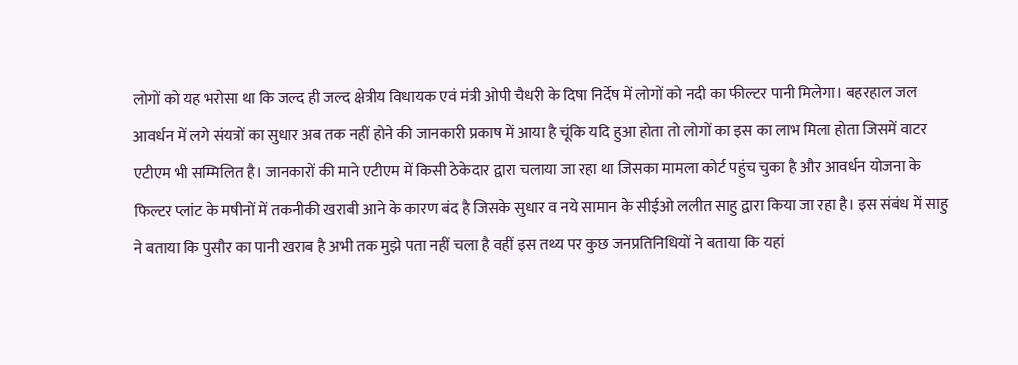लोगों को यह भरोसा था कि जल्द ही जल्द क्षेत्रीय विधायक एवं मंत्री ओपी चैधरी के दिषा निर्देष में लोगों को नदी का फील्टर पानी मिलेगा। बहरहाल जल आवर्धन में लगे संयत्रों का सुधार अब तक नहीं होने की जानकारी प्रकाष में आया है चूंकि यदि हुआ होता तो लोगों का इस का लाभ मिला होता जिसमें वाटर एटीएम भी सम्मिलित है। जानकारों की माने एटीएम में किसी ठेकेदार द्वारा चलाया जा रहा था जिसका मामला कोर्ट पहुंच चुका है और आवर्धन योजना के फिल्टर प्लांट के मषीनों में तकनीकी खराबी आने के कारण बंद है जिसके सुधार व नये सामान के सीईओ ललीत साहु द्वारा किया जा रहा है। इस संबंध में साहु ने बताया कि पुसौर का पानी खराब है अभी तक मुझे पता नहीं चला है वहीं इस तथ्य पर कुछ जनप्रतिनिधियों ने बताया कि यहां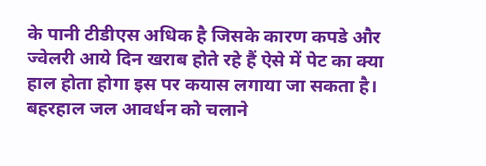के पानी टीडीएस अधिक है जिसके कारण कपडे और ज्वेलरी आये दिन खराब होते रहे हैं ऐसे में पेट का क्या हाल होता होगा इस पर कयास लगाया जा सकता है। बहरहाल जल आवर्धन को चलाने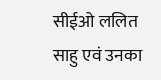सीईओ ललित साहु एवं उनका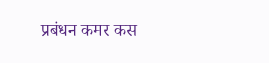प्रबंधन कमर कस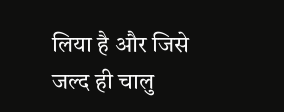लिया है और जिसे जल्द ही चालु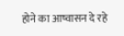होने का आष्वासन दे रहे